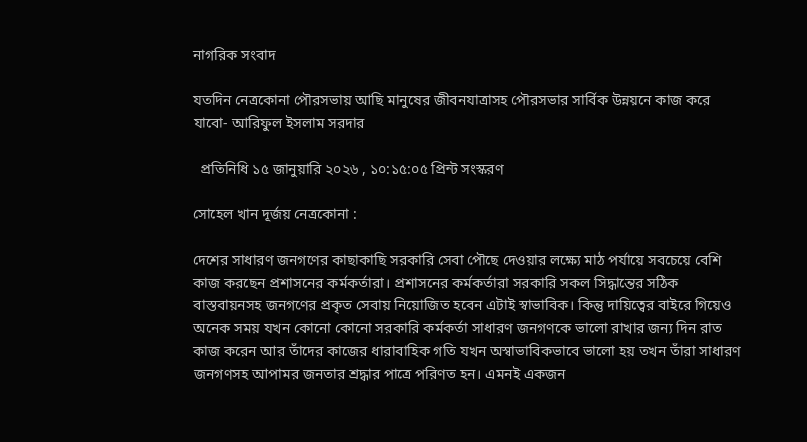নাগরিক সংবাদ

যতদিন নেত্রকোনা পৌরসভায় আছি মানুষের জীবনযাত্রাসহ পৌরসভার সার্বিক উন্নয়নে কাজ করে যাবো- আরিফুল ইসলাম সরদার

  প্রতিনিধি ১৫ জানুয়ারি ২০২৬ , ১০:১৫:০৫ প্রিন্ট সংস্করণ

সোহেল খান দূর্জয় নেত্রকোনা :

দেশের সাধারণ জনগণের কাছাকাছি সরকারি সেবা পৌছে দেওয়ার লক্ষ্যে মাঠ পর্যায়ে সবচেয়ে বেশি কাজ করছেন প্রশাসনের কর্মকর্তারা। প্রশাসনের কর্মকর্তারা সরকারি সকল সিদ্ধান্তের সঠিক বাস্তবায়নসহ জনগণের প্রকৃত সেবায় নিয়োজিত হবেন এটাই স্বাভাবিক। কিন্তু দায়িত্বের বাইরে গিয়েও অনেক সময় যখন কোনো কোনো সরকারি কর্মকর্তা সাধারণ জনগণকে ভালো রাখার জন্য দিন রাত কাজ করেন আর তাঁদের কাজের ধারাবাহিক গতি যখন অস্বাভাবিকভাবে ভালো হয় তখন তাঁরা সাধারণ জনগণসহ আপামর জনতার শ্রদ্ধার পাত্রে পরিণত হন। এমনই একজন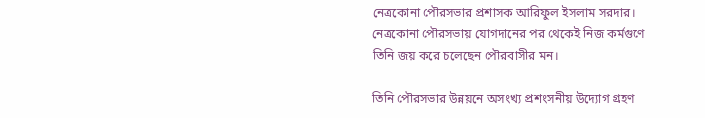নেত্রকোনা পৌরসভার প্রশাসক আরিফুল ইসলাম সরদার। নেত্রকোনা পৌরসভায় যোগদানের পর থেকেই নিজ কর্মগুণে তিনি জয় করে চলেছেন পৌরবাসীর মন।

তিনি পৌরসভার উন্নয়নে অসংখ্য প্রশংসনীয় উদ্যোগ গ্রহণ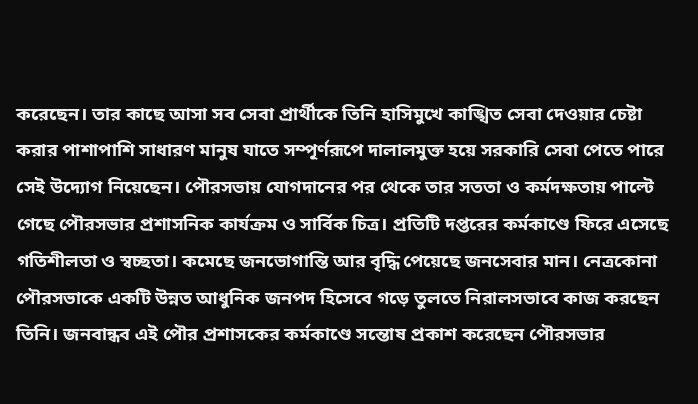করেছেন। তার কাছে আসা সব সেবা প্রার্থীকে তিনি হাসিমুখে কাঙ্খিত সেবা দেওয়ার চেষ্টা করার পাশাপাশি সাধারণ মানুষ যাতে সম্পূর্ণরূপে দালালমুক্ত হয়ে সরকারি সেবা পেতে পারে সেই উদ্যোগ নিয়েছেন। পৌরসভায় যোগদানের পর থেকে তার সততা ও কর্মদক্ষতায় পাল্টে গেছে পৌরসভার প্রশাসনিক কার্যক্রম ও সার্বিক চিত্র। প্রতিটি দপ্তরের কর্মকাণ্ডে ফিরে এসেছে গতিশীলতা ও স্বচ্ছতা। কমেছে জনভোগান্তি আর বৃদ্ধি পেয়েছে জনসেবার মান। নেত্রকোনা পৌরসভাকে একটি উন্নত আধুনিক জনপদ হিসেবে গড়ে তুলতে নিরালসভাবে কাজ করছেন তিনি। জনবান্ধব এই পৌর প্রশাসকের কর্মকাণ্ডে সন্তোষ প্রকাশ করেছেন পৌরসভার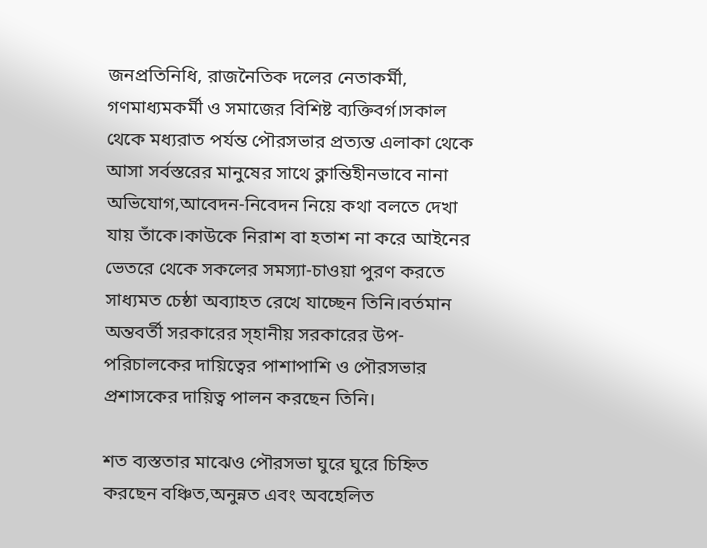জনপ্রতিনিধি, রাজনৈতিক দলের নেতাকর্মী, গণমাধ্যমকর্মী ও সমাজের বিশিষ্ট ব্যক্তিবর্গ।সকাল থেকে মধ্যরাত পর্যন্ত পৌরসভার প্রত্যন্ত এলাকা থেকে আসা সর্বস্তরের মানুষের সাথে ক্লান্তিহীনভাবে নানা অভিযোগ,আবেদন-নিবেদন নিয়ে কথা বলতে দেখা যায় তাঁকে।কাউকে নিরাশ বা হতাশ না করে আইনের ভেতরে থেকে সকলের সমস্যা-চাওয়া পুরণ করতে সাধ্যমত চেষ্ঠা অব্যাহত রেখে যাচ্ছেন তিনি।বর্তমান অন্তবর্তী সরকারের স্হানীয় সরকারের উপ-পরিচালকের দায়িত্বের পাশাপাশি ও পৌরসভার প্রশাসকের দায়িত্ব পালন করছেন তিনি।

শত ব্যস্ততার মাঝেও পৌরসভা ঘুরে ঘুরে চিহ্নিত করছেন বঞ্চিত,অনুন্নত এবং অবহেলিত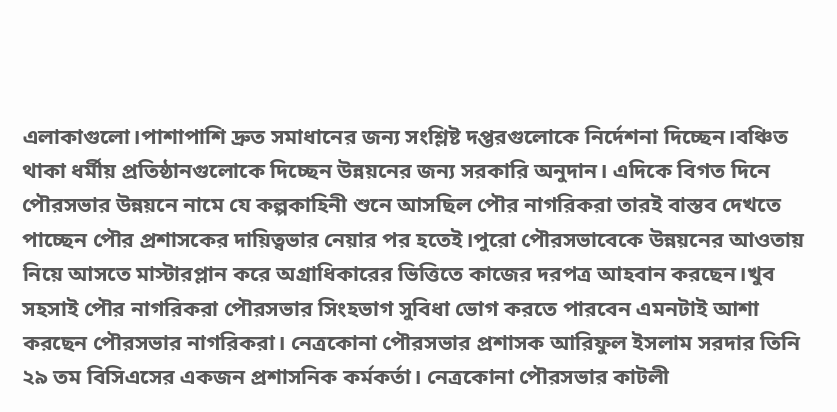এলাকাগুলো।পাশাপাশি দ্রুত সমাধানের জন্য সংশ্লিষ্ট দপ্তরগুলোকে নির্দেশনা দিচ্ছেন।বঞ্চিত থাকা ধর্মীয় প্রতিষ্ঠানগুলোকে দিচ্ছেন উন্নয়নের জন্য সরকারি অনুদান। এদিকে বিগত দিনে পৌরসভার উন্নয়নে নামে যে কল্পকাহিনী শুনে আসছিল পৌর নাগরিকরা তারই বাস্তব দেখতে পাচ্ছেন পৌর প্রশাসকের দায়িত্বভার নেয়ার পর হতেই।পুরো পৌরসভাবেকে উন্নয়নের আওতায় নিয়ে আসতে মাস্টারপ্লান করে অগ্রাধিকারের ভিত্তিতে কাজের দরপত্র আহবান করছেন।খুব সহসাই পৌর নাগরিকরা পৌরসভার সিংহভাগ সুবিধা ভোগ করতে পারবেন এমনটাই আশা করছেন পৌরসভার নাগরিকরা। নেত্রকোনা পৌরসভার প্রশাসক আরিফুল ইসলাম সরদার তিনি ২৯ তম বিসিএসের একজন প্রশাসনিক কর্মকর্তা। নেত্রকোনা পৌরসভার কাটলী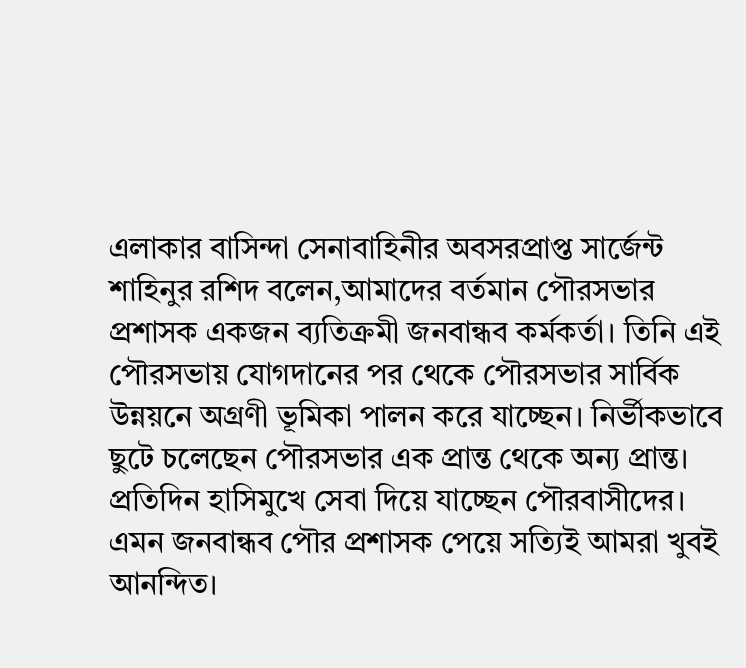এলাকার বাসিন্দা সেনাবাহিনীর অবসরপ্রাপ্ত সার্জেন্ট শাহিনুর রশিদ বলেন,আমাদের বর্তমান পৌরসভার প্রশাসক একজন ব্যতিক্রমী জনবান্ধব কর্মকর্তা। তিনি এই পৌরসভায় যোগদানের পর থেকে পৌরসভার সার্বিক উন্নয়নে অগ্রণী ভূমিকা পালন করে যাচ্ছেন। নির্ভীকভাবে ছুটে চলেছেন পৌরসভার এক প্রান্ত থেকে অন্য প্রান্ত। ‌ প্রতিদিন হাসিমুখে সেবা দিয়ে যাচ্ছেন পৌরবাসীদের। এমন জনবান্ধব পৌর প্রশাসক পেয়ে সত্যিই আমরা খুবই আনন্দিত।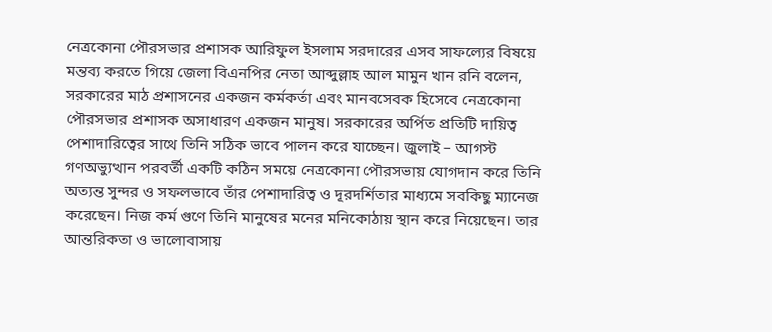নেত্রকোনা পৌরসভার প্রশাসক আরিফুল ইসলাম সরদারের এসব সাফল্যের বিষয়ে মন্তব্য করতে গিয়ে জেলা বিএনপির নেতা আব্দুল্লাহ আল মামুন খান রনি বলেন, সরকারের মাঠ প্রশাসনের একজন কর্মকর্তা এবং মানবসেবক হিসেবে নেত্রকোনা পৌরসভার প্রশাসক অসাধারণ একজন মানুষ। সরকারের অর্পিত প্রতিটি দায়িত্ব পেশাদারিত্বের সাথে তিনি সঠিক ভাবে পালন করে যাচ্ছেন। জুলাই – আগস্ট গণঅভ্যুত্থান পরবর্তী একটি কঠিন সময়ে নেত্রকোনা পৌরসভায় যোগদান করে তিনি অত্যন্ত সুন্দর ও সফলভাবে তাঁর পেশাদারিত্ব ও দূরদর্শিতার মাধ্যমে সবকিছু ম্যানেজ করেছেন।‌ নিজ কর্ম গুণে তিনি মানুষের মনের মনিকোঠায় স্থান করে নিয়েছেন। তার আন্তরিকতা ও ভালোবাসায়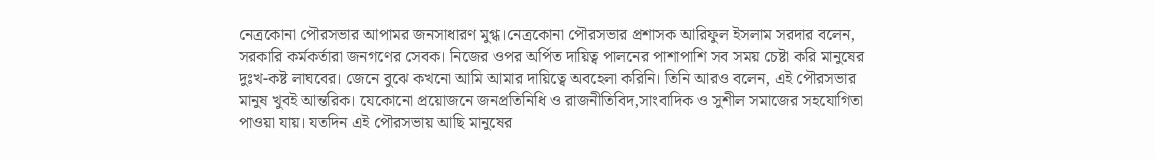নেত্রকোনা পৌরসভার আপামর জনসাধারণ মুগ্ধ।নেত্রকোনা পৌরসভার প্রশাসক আরিফুল ইসলাম সরদার বলেন, সরকারি কর্মকর্তারা জনগণের সেবক। নিজের ওপর অর্পিত দায়িত্ব পালনের পাশাপাশি সব সময় চেষ্টা করি মানুষের দুঃখ-কষ্ট লাঘবের। জেনে বুঝে কখনো আমি আমার দায়িত্বে অবহেলা করিনি। তিনি আরও বলেন, এই পৌরসভার মানুষ খুবই আন্তরিক। ‌যেকোনো প্রয়োজনে জনপ্রতিনিধি ও রাজনীতিবিদ,সাংবাদিক ও সুশীল সমাজের সহযোগিতা পাওয়া যায়। ‌যতদিন এই পৌরসভায় আছি মানুষের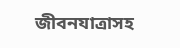জীবনযাত্রাসহ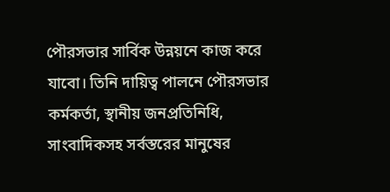পৌরসভার সার্বিক উন্নয়নে কাজ করে যাবো। তিনি দায়িত্ব পালনে পৌরসভার কর্মকর্তা, স্থানীয় জনপ্রতিনিধি, সাংবাদিকসহ সর্বস্তরের মানুষের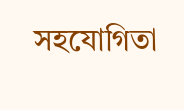সহযোগিতা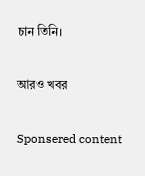চান তিনি।

আরও খবর

Sponsered content